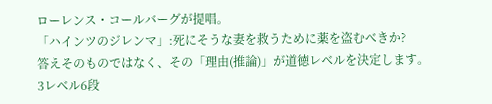ローレンス・コールバーグが提唱。
「ハインツのジレンマ」:死にそうな妻を救うために薬を盗むべきか?
答えそのものではなく、その「理由(推論)」が道徳レベルを決定します。
3レベル6段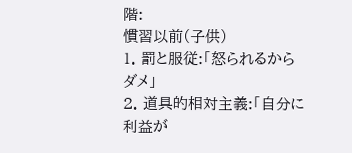階:
慣習以前(子供)
1. 罰と服従:「怒られるからダメ」
2. 道具的相対主義:「自分に利益が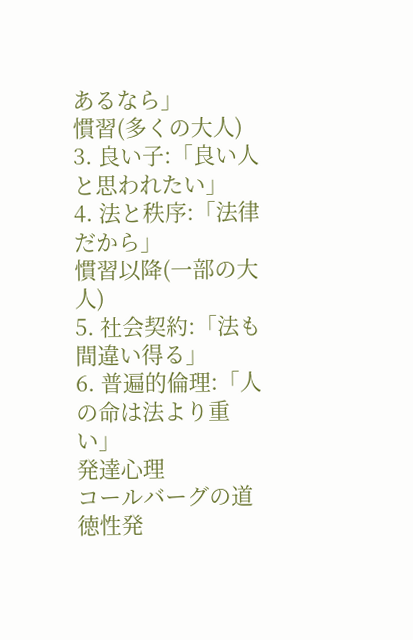あるなら」
慣習(多くの大人)
3. 良い子:「良い人と思われたい」
4. 法と秩序:「法律だから」
慣習以降(一部の大人)
5. 社会契約:「法も間違い得る」
6. 普遍的倫理:「人の命は法より重い」
発達心理
コールバーグの道徳性発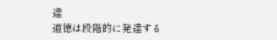達
道徳は段階的に発達する